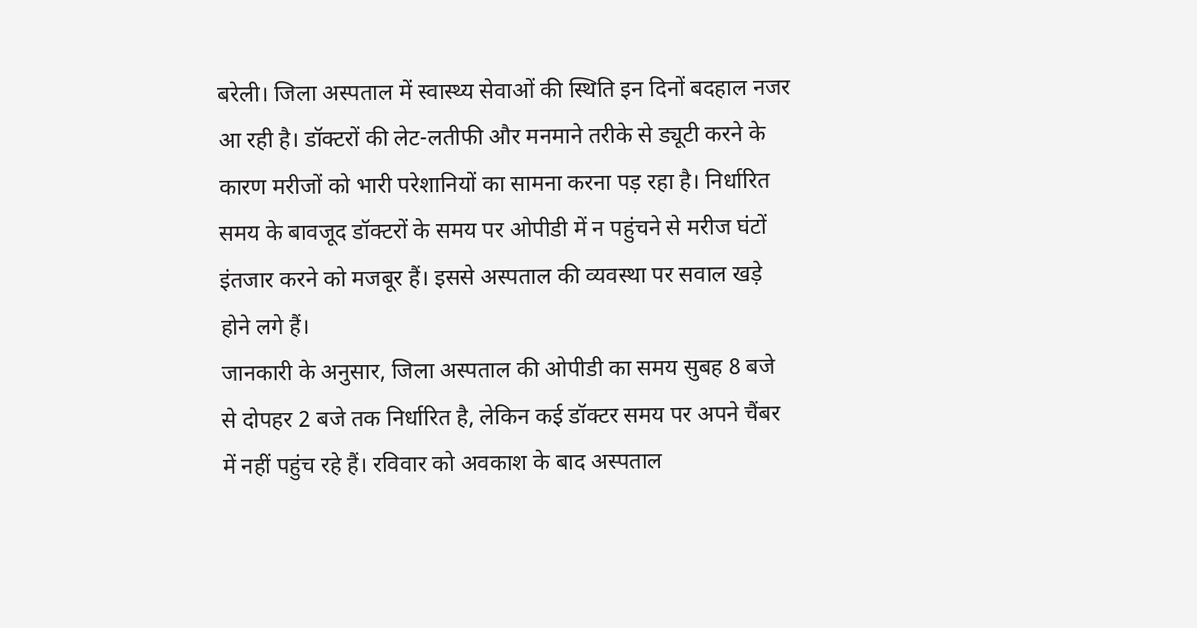बरेली। जिला अस्पताल में स्वास्थ्य सेवाओं की स्थिति इन दिनों बदहाल नजर आ रही है। डॉक्टरों की लेट-लतीफी और मनमाने तरीके से ड्यूटी करने के कारण मरीजों को भारी परेशानियों का सामना करना पड़ रहा है। निर्धारित समय के बावजूद डॉक्टरों के समय पर ओपीडी में न पहुंचने से मरीज घंटों इंतजार करने को मजबूर हैं। इससे अस्पताल की व्यवस्था पर सवाल खड़े होने लगे हैं।
जानकारी के अनुसार, जिला अस्पताल की ओपीडी का समय सुबह 8 बजे से दोपहर 2 बजे तक निर्धारित है, लेकिन कई डॉक्टर समय पर अपने चैंबर में नहीं पहुंच रहे हैं। रविवार को अवकाश के बाद अस्पताल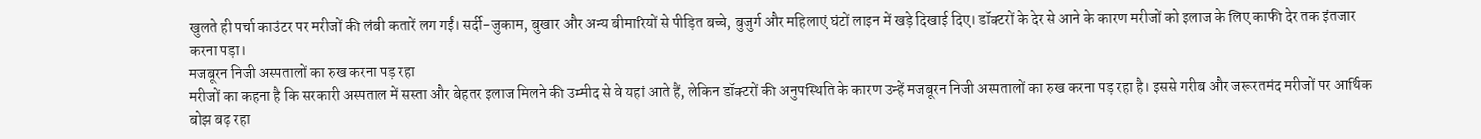खुलते ही पर्चा काउंटर पर मरीजों की लंबी कतारें लग गईं। सर्दी-जुकाम, बुखार और अन्य बीमारियों से पीड़ित बच्चे, बुजुर्ग और महिलाएं घंटों लाइन में खड़े दिखाई दिए। डॉक्टरों के देर से आने के कारण मरीजों को इलाज के लिए काफी देर तक इंतजार करना पड़ा।
मजबूरन निजी अस्पतालों का रुख करना पड़ रहा
मरीजों का कहना है कि सरकारी अस्पताल में सस्ता और बेहतर इलाज मिलने की उम्मीद से वे यहां आते हैं, लेकिन डॉक्टरों की अनुपस्थिति के कारण उन्हें मजबूरन निजी अस्पतालों का रुख करना पड़ रहा है। इससे गरीब और जरूरतमंद मरीजों पर आर्थिक बोझ बढ़ रहा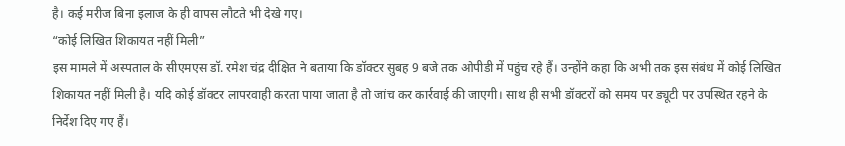है। कई मरीज बिना इलाज के ही वापस लौटते भी देखे गए।
“कोई लिखित शिकायत नहीं मिली”
इस मामले में अस्पताल के सीएमएस डॉ. रमेश चंद्र दीक्षित ने बताया कि डॉक्टर सुबह 9 बजे तक ओपीडी में पहुंच रहे हैं। उन्होंने कहा कि अभी तक इस संबंध में कोई लिखित शिकायत नहीं मिली है। यदि कोई डॉक्टर लापरवाही करता पाया जाता है तो जांच कर कार्रवाई की जाएगी। साथ ही सभी डॉक्टरों को समय पर ड्यूटी पर उपस्थित रहने के निर्देश दिए गए हैं।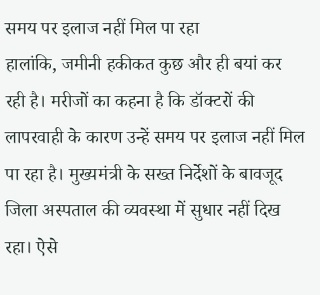समय पर इलाज नहीं मिल पा रहा
हालांकि, जमीनी हकीकत कुछ और ही बयां कर रही है। मरीजों का कहना है कि डॉक्टरों की लापरवाही के कारण उन्हें समय पर इलाज नहीं मिल पा रहा है। मुख्यमंत्री के सख्त निर्देशों के बावजूद जिला अस्पताल की व्यवस्था में सुधार नहीं दिख रहा। ऐसे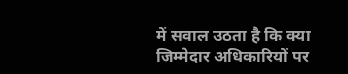में सवाल उठता है कि क्या जिम्मेदार अधिकारियों पर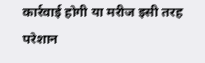कार्रवाई होगी या मरीज इसी तरह परेशान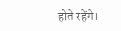होते रहेंगे।